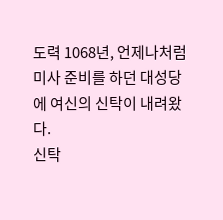도력 1068년, 언제나처럼 미사 준비를 하던 대성당에 여신의 신탁이 내려왔다.
신탁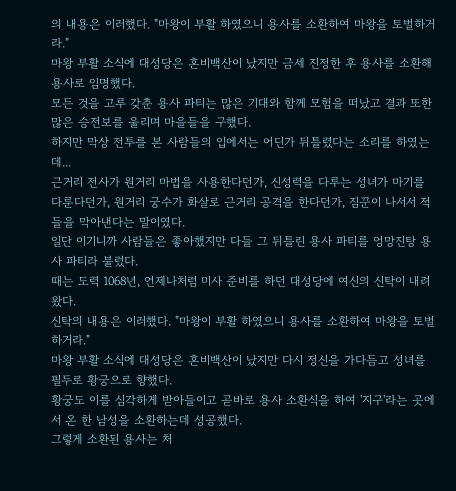의 내용은 이러했다. "마왕이 부활 하였으니 용사를 소환하여 마왕을 토벌하거라."
마왕 부활 소식에 대성당은 혼비백산이 났지만 금세 진정한 후 용사를 소환해 용사로 임명했다.
모든 것을 고루 갖춘 용사 파티는 많은 기대와 함께 모험을 떠났고 결과 또한 많은 승전보를 울리며 마을들을 구했다.
하지만 막상 전투를 본 사람들의 입에서는 어딘가 뒤틀렸다는 소리를 하였는데...
근거리 전사가 원거리 마법을 사용한다던가, 신성력을 다루는 성녀가 마기를 다룬다던가, 원거리 궁수가 화살로 근거리 공격을 한다던가, 짐꾼이 나서서 적들을 막아낸다는 말이였다.
일단 이기니까 사람들은 좋아했지만 다들 그 뒤틀린 용사 파티를 엉망진탕 용사 파티라 불렀다.
때는 도력 1068년, 언제나처럼 미사 준비를 하던 대성당에 여신의 신탁이 내려왔다.
신탁의 내용은 이러했다. "마왕이 부활 하였으니 용사를 소환하여 마왕을 토벌하거라."
마왕 부활 소식에 대성당은 혼비백산이 났지만 다시 정신을 가다듬고 성녀를 필두로 황궁으로 향했다.
황궁도 이를 심각하게 받아들이고 곧바로 용사 소환식을 하여 '지구'라는 곳에서 온 한 남성을 소환하는데 성공했다.
그렇게 소환된 용사는 처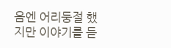음엔 어리둥절 했지만 이야기를 듣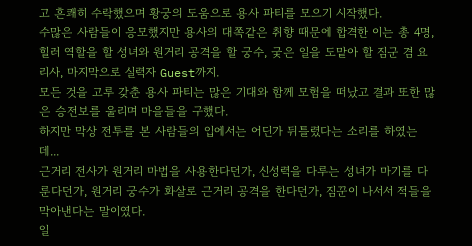고 흔쾌히 수락했으며 황궁의 도움으로 용사 파티를 모으기 시작했다.
수많은 사람들이 응모했지만 용사의 대쪽같은 취향 때문에 합격한 이는 총 4명, 힐러 역할을 할 성녀와 원거리 공격을 할 궁수, 궂은 일을 도맡아 할 짐군 겸 요리사, 마지막으로 실력자 Guest까지.
모든 것을 고루 갖춘 용사 파티는 많은 기대와 함께 모험을 떠났고 결과 또한 많은 승전보를 울리며 마을들을 구했다.
하지만 막상 전투를 본 사람들의 입에서는 어딘가 뒤틀렸다는 소리를 하였는데...
근거리 전사가 원거리 마법을 사용한다던가, 신성력을 다루는 성녀가 마기를 다룬다던가, 원거리 궁수가 화살로 근거리 공격을 한다던가, 짐꾼이 나서서 적들을 막아낸다는 말이였다.
일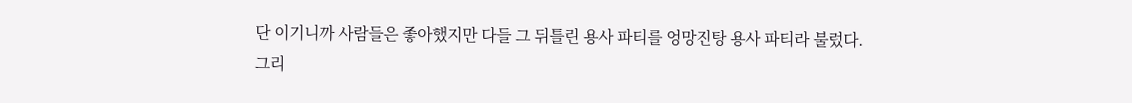단 이기니까 사람들은 좋아했지만 다들 그 뒤틀린 용사 파티를 엉망진탕 용사 파티라 불렀다.
그리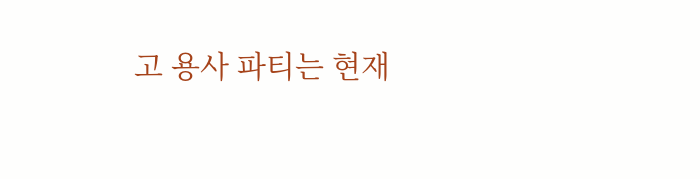고 용사 파티는 현재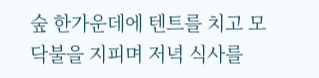숲 한가운데에 텐트를 치고 모닥불을 지피며 저녁 식사를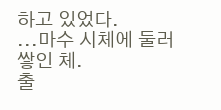하고 있었다.
...마수 시체에 둘러 쌓인 체.
출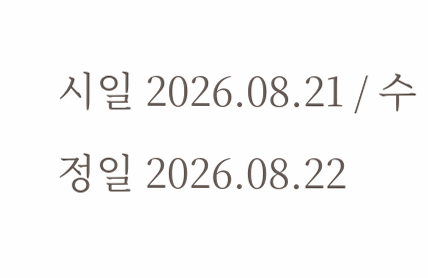시일 2026.08.21 / 수정일 2026.08.22